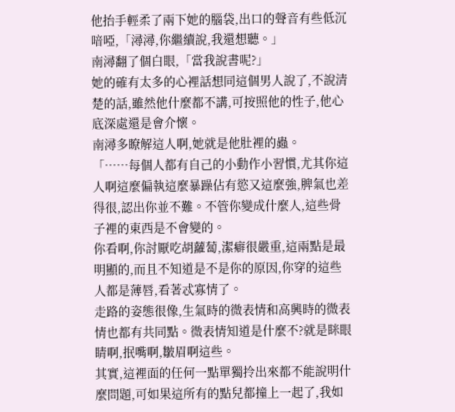他抬手輕柔了兩下她的腦袋,出口的聲音有些低沉喑啞,「潯潯,你繼續說,我還想聽。」
南潯翻了個白眼,「當我說書呢?」
她的確有太多的心裡話想同這個男人說了,不說清楚的話,雖然他什麼都不講,可按照他的性子,他心底深處還是會介懷。
南潯多瞭解這人啊,她就是他肚裡的蟲。
「……每個人都有自己的小動作小習慣,尤其你這人啊這麼偏執這麼暴躁佔有慾又這麼強,脾氣也差得很,認出你並不難。不管你變成什麼人,這些骨子裡的東西是不會變的。
你看啊,你討厭吃胡蘿蔔,潔癖很嚴重,這兩點是最明顯的,而且不知道是不是你的原因,你穿的這些人都是薄唇,看著忒寡情了。
走路的姿態很像,生氣時的微表情和高興時的微表情也都有共同點。微表情知道是什麼不?就是眯眼睛啊,抿嘴啊,皺眉啊這些。
其實,這裡面的任何一點單獨拎出來都不能說明什麼問題,可如果這所有的點兒都撞上一起了,我如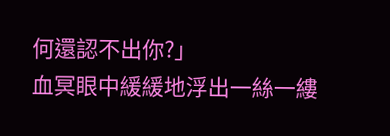何還認不出你?」
血冥眼中緩緩地浮出一絲一縷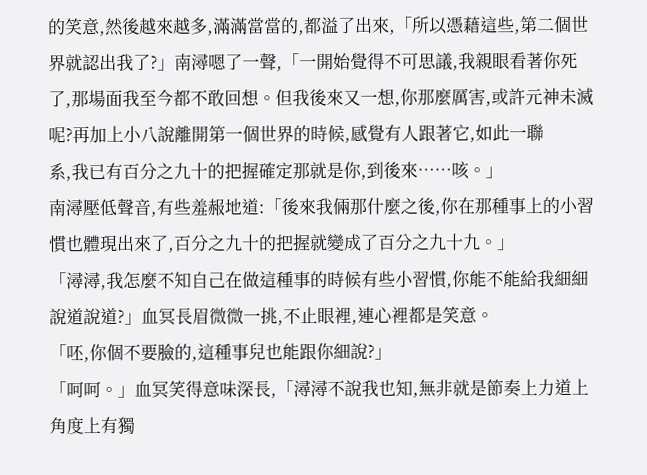的笑意,然後越來越多,滿滿當當的,都溢了出來,「所以憑藉這些,第二個世界就認出我了?」南潯嗯了一聲,「一開始覺得不可思議,我親眼看著你死了,那場面我至今都不敢回想。但我後來又一想,你那麼厲害,或許元神未滅呢?再加上小八說離開第一個世界的時候,感覺有人跟著它,如此一聯
系,我已有百分之九十的把握確定那就是你,到後來……咳。」
南潯壓低聲音,有些羞赧地道:「後來我倆那什麼之後,你在那種事上的小習慣也體現出來了,百分之九十的把握就變成了百分之九十九。」
「潯潯,我怎麼不知自己在做這種事的時候有些小習慣,你能不能給我細細說道說道?」血冥長眉微微一挑,不止眼裡,連心裡都是笑意。
「呸,你個不要臉的,這種事兒也能跟你細說?」
「呵呵。」血冥笑得意味深長,「潯潯不說我也知,無非就是節奏上力道上角度上有獨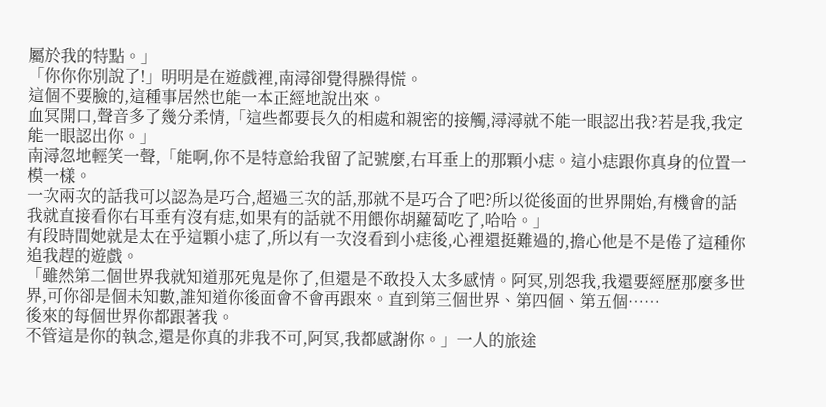屬於我的特點。」
「你你你別說了!」明明是在遊戲裡,南潯卻覺得臊得慌。
這個不要臉的,這種事居然也能一本正經地說出來。
血冥開口,聲音多了幾分柔情,「這些都要長久的相處和親密的接觸,潯潯就不能一眼認出我?若是我,我定能一眼認出你。」
南潯忽地輕笑一聲,「能啊,你不是特意給我留了記號麼,右耳垂上的那顆小痣。這小痣跟你真身的位置一模一樣。
一次兩次的話我可以認為是巧合,超過三次的話,那就不是巧合了吧?所以從後面的世界開始,有機會的話我就直接看你右耳垂有沒有痣,如果有的話就不用餵你胡蘿蔔吃了,哈哈。」
有段時間她就是太在乎這顆小痣了,所以有一次沒看到小痣後,心裡還挺難過的,擔心他是不是倦了這種你追我趕的遊戲。
「雖然第二個世界我就知道那死鬼是你了,但還是不敢投入太多感情。阿冥,別怨我,我還要經歷那麼多世界,可你卻是個未知數,誰知道你後面會不會再跟來。直到第三個世界、第四個、第五個……
後來的每個世界你都跟著我。
不管這是你的執念,還是你真的非我不可,阿冥,我都感謝你。」一人的旅途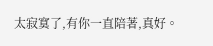太寂寞了,有你一直陪著,真好。